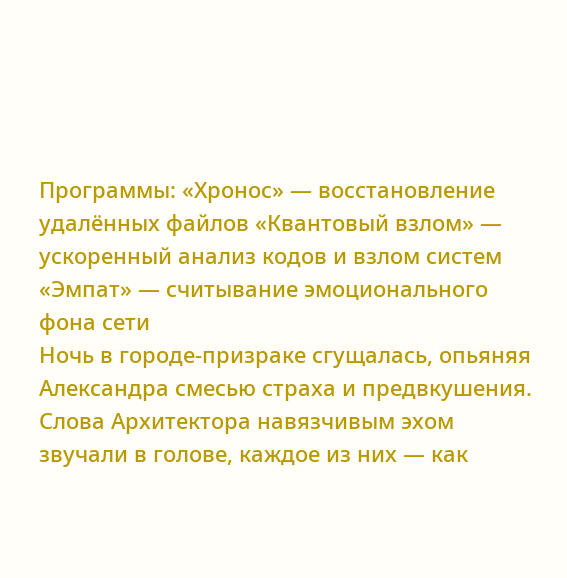Программы: «Хронос» — восстановление удалённых файлов «Квантовый взлом» — ускоренный анализ кодов и взлом систем «Эмпат» — считывание эмоционального фона сети
Ночь в городе-призраке сгущалась, опьяняя Александра смесью страха и предвкушения. Слова Архитектора навязчивым эхом звучали в голове, каждое из них — как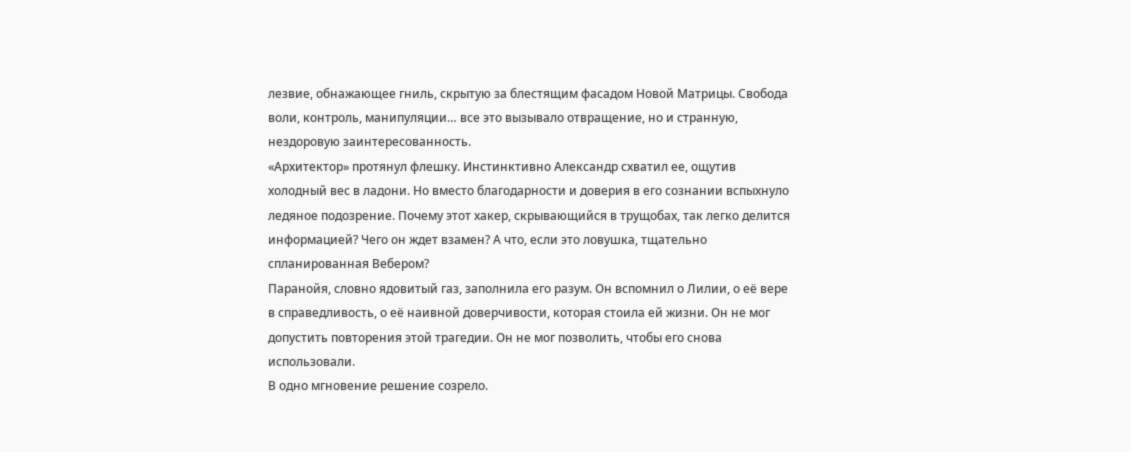лезвие, обнажающее гниль, скрытую за блестящим фасадом Новой Матрицы. Свобода воли, контроль, манипуляции… все это вызывало отвращение, но и странную, нездоровую заинтересованность.
«Архитектор» протянул флешку. Инстинктивно Александр схватил ее, ощутив холодный вес в ладони. Но вместо благодарности и доверия в его сознании вспыхнуло ледяное подозрение. Почему этот хакер, скрывающийся в трущобах, так легко делится информацией? Чего он ждет взамен? А что, если это ловушка, тщательно спланированная Вебером?
Паранойя, словно ядовитый газ, заполнила его разум. Он вспомнил о Лилии, о её вере в справедливость, о её наивной доверчивости, которая стоила ей жизни. Он не мог допустить повторения этой трагедии. Он не мог позволить, чтобы его снова использовали.
В одно мгновение решение созрело.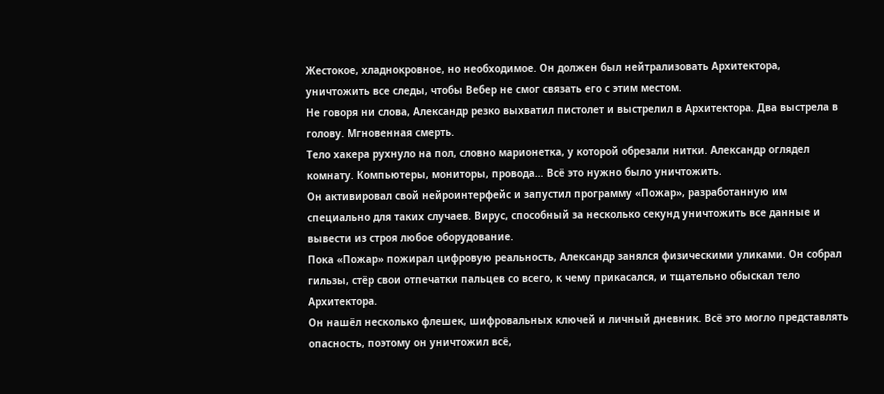Жестокое, хладнокровное, но необходимое. Он должен был нейтрализовать Архитектора, уничтожить все следы, чтобы Вебер не смог связать его с этим местом.
Не говоря ни слова, Александр резко выхватил пистолет и выстрелил в Архитектора. Два выстрела в голову. Мгновенная смерть.
Тело хакера рухнуло на пол, словно марионетка, у которой обрезали нитки. Александр оглядел комнату. Компьютеры, мониторы, провода… Всё это нужно было уничтожить.
Он активировал свой нейроинтерфейс и запустил программу «Пожар», разработанную им специально для таких случаев. Вирус, способный за несколько секунд уничтожить все данные и вывести из строя любое оборудование.
Пока «Пожар» пожирал цифровую реальность, Александр занялся физическими уликами. Он собрал гильзы, стёр свои отпечатки пальцев со всего, к чему прикасался, и тщательно обыскал тело Архитектора.
Он нашёл несколько флешек, шифровальных ключей и личный дневник. Всё это могло представлять опасность, поэтому он уничтожил всё,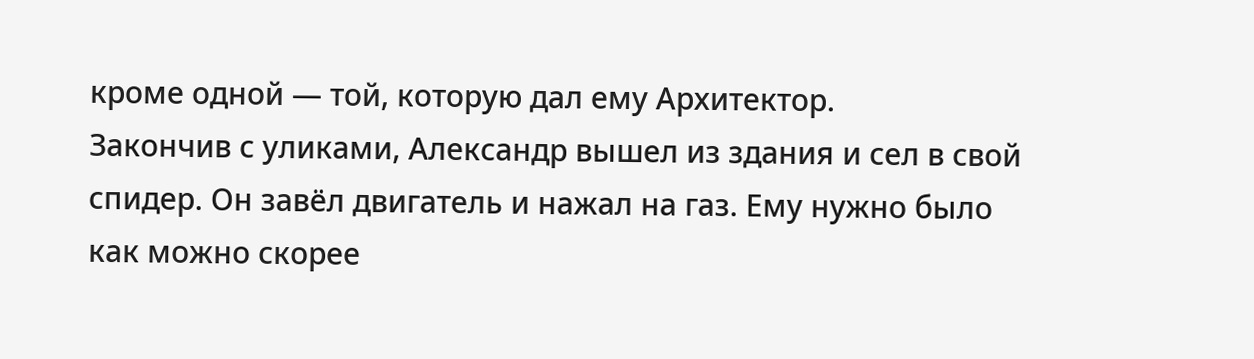кроме одной — той, которую дал ему Архитектор.
Закончив с уликами, Александр вышел из здания и сел в свой спидер. Он завёл двигатель и нажал на газ. Ему нужно было как можно скорее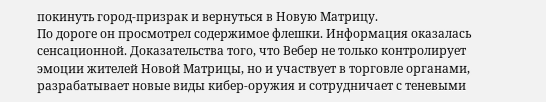покинуть город-призрак и вернуться в Новую Матрицу.
По дороге он просмотрел содержимое флешки. Информация оказалась сенсационной. Доказательства того, что Вебер не только контролирует эмоции жителей Новой Матрицы, но и участвует в торговле органами, разрабатывает новые виды кибер-оружия и сотрудничает с теневыми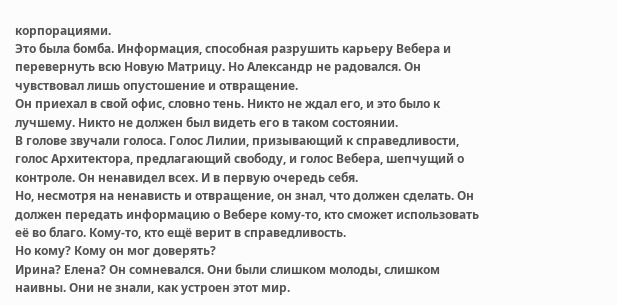корпорациями.
Это была бомба. Информация, способная разрушить карьеру Вебера и перевернуть всю Новую Матрицу. Но Александр не радовался. Он чувствовал лишь опустошение и отвращение.
Он приехал в свой офис, словно тень. Никто не ждал его, и это было к лучшему. Никто не должен был видеть его в таком состоянии.
В голове звучали голоса. Голос Лилии, призывающий к справедливости, голос Архитектора, предлагающий свободу, и голос Вебера, шепчущий о контроле. Он ненавидел всех. И в первую очередь себя.
Но, несмотря на ненависть и отвращение, он знал, что должен сделать. Он должен передать информацию о Вебере кому-то, кто сможет использовать её во благо. Кому-то, кто ещё верит в справедливость.
Но кому? Кому он мог доверять?
Ирина? Елена? Он сомневался. Они были слишком молоды, слишком наивны. Они не знали, как устроен этот мир.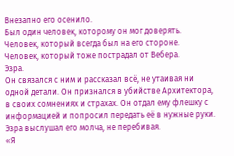Внезапно его осенило.
Был один человек, которому он мог доверять. Человек, который всегда был на его стороне. Человек, который тоже пострадал от Вебера.
Эзра.
Он связался с ним и рассказал всё, не утаивая ни одной детали. Он признался в убийстве Архитектора, в своих сомнениях и страхах. Он отдал ему флешку с информацией и попросил передать её в нужные руки.
Эзра выслушал его молча, не перебивая.
«Я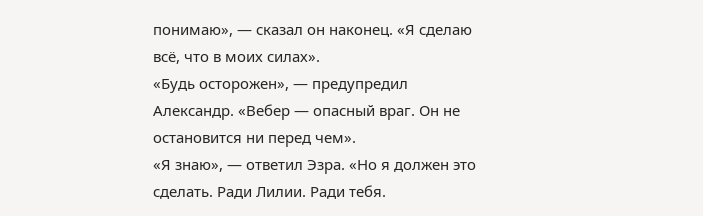понимаю», — сказал он наконец. «Я сделаю всё, что в моих силах».
«Будь осторожен», — предупредил Александр. «Вебер — опасный враг. Он не остановится ни перед чем».
«Я знаю», — ответил Эзра. «Но я должен это сделать. Ради Лилии. Ради тебя.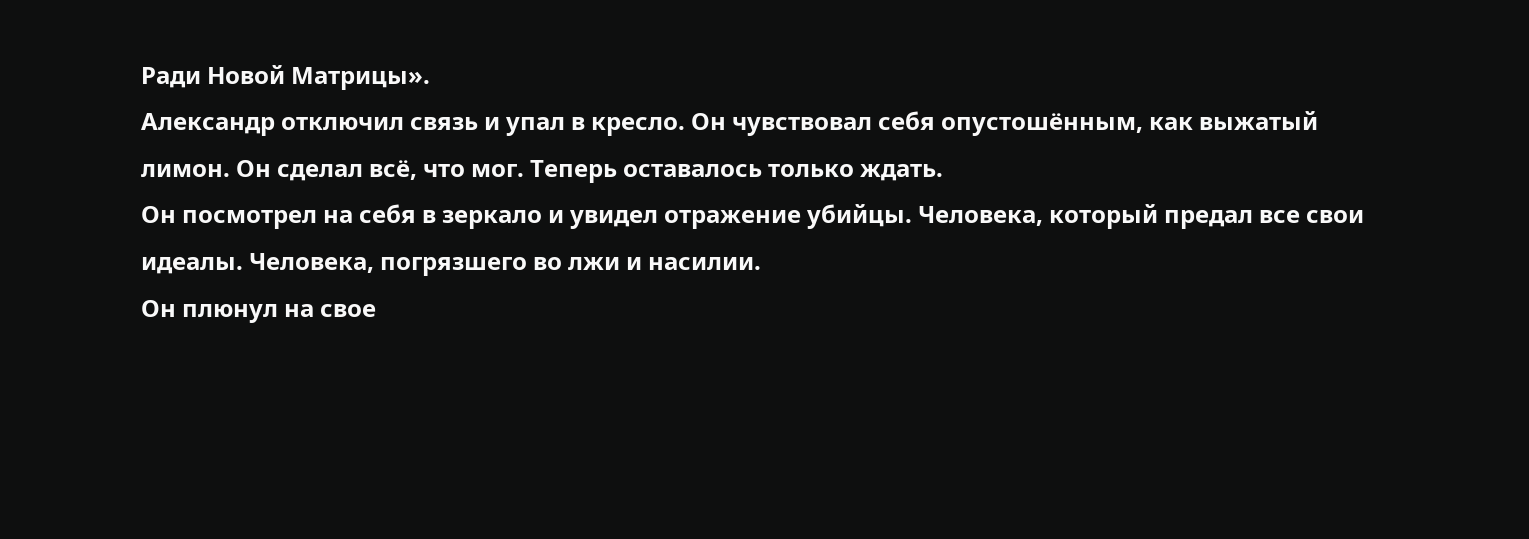Ради Новой Матрицы».
Александр отключил связь и упал в кресло. Он чувствовал себя опустошённым, как выжатый лимон. Он сделал всё, что мог. Теперь оставалось только ждать.
Он посмотрел на себя в зеркало и увидел отражение убийцы. Человека, который предал все свои идеалы. Человека, погрязшего во лжи и насилии.
Он плюнул на свое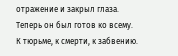отражение и закрыл глаза.
Теперь он был готов ко всему. К тюрьме, к смерти, к забвению.